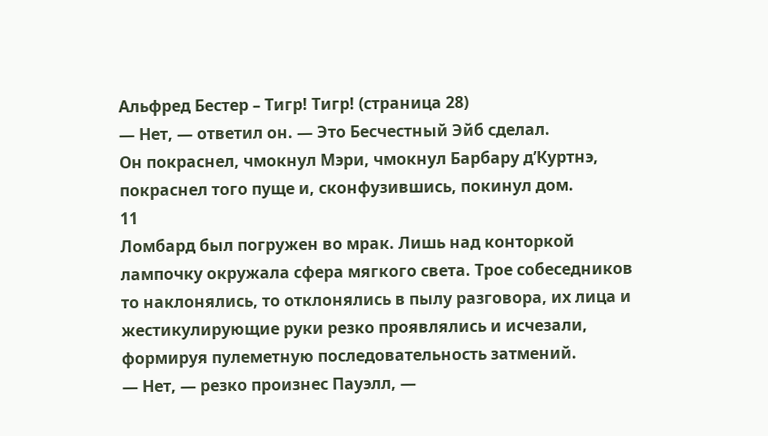Альфред Бестер – Тигр! Тигр! (страница 28)
— Нет, — ответил он. — Это Бесчестный Эйб сделал.
Он покраснел, чмокнул Мэри, чмокнул Барбару д’Куртнэ, покраснел того пуще и, сконфузившись, покинул дом.
11
Ломбард был погружен во мрак. Лишь над конторкой лампочку окружала сфера мягкого света. Трое собеседников то наклонялись, то отклонялись в пылу разговора, их лица и жестикулирующие руки резко проявлялись и исчезали, формируя пулеметную последовательность затмений.
— Нет, — резко произнес Пауэлл, —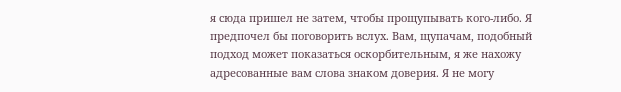я сюда пришел не затем, чтобы прощупывать кого-либо. Я предпочел бы поговорить вслух. Вам, щупачам, подобный подход может показаться оскорбительным, я же нахожу адресованные вам слова знаком доверия. Я не могу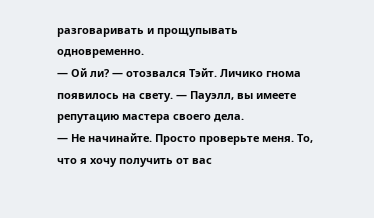разговаривать и прощупывать одновременно.
— Ой ли? — отозвался Тэйт. Личико гнома появилось на свету. — Пауэлл, вы имеете репутацию мастера своего дела.
— Не начинайте. Просто проверьте меня. То, что я хочу получить от вас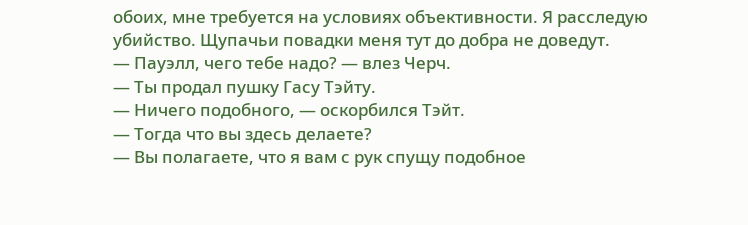обоих, мне требуется на условиях объективности. Я расследую убийство. Щупачьи повадки меня тут до добра не доведут.
— Пауэлл, чего тебе надо? — влез Черч.
— Ты продал пушку Гасу Тэйту.
— Ничего подобного, — оскорбился Тэйт.
— Тогда что вы здесь делаете?
— Вы полагаете, что я вам с рук спущу подобное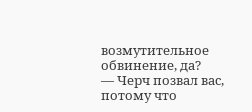возмутительное обвинение, да?
— Черч позвал вас, потому что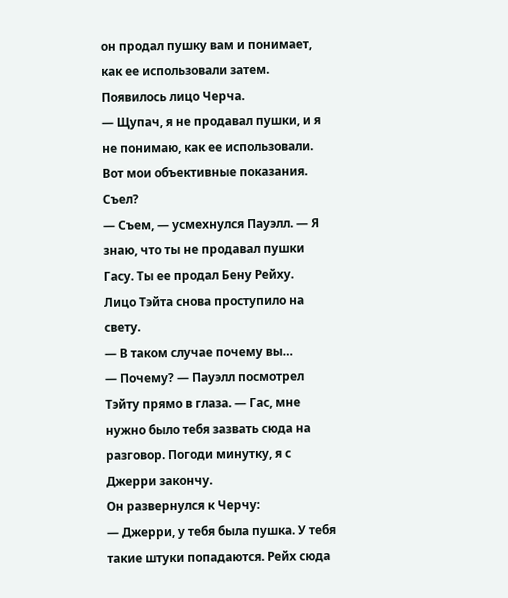он продал пушку вам и понимает, как ее использовали затем.
Появилось лицо Черча.
— Щупач, я не продавал пушки, и я не понимаю, как ее использовали. Вот мои объективные показания. Съел?
— Съем, — усмехнулся Пауэлл. — Я знаю, что ты не продавал пушки Гасу. Ты ее продал Бену Рейху.
Лицо Тэйта снова проступило на свету.
— В таком случае почему вы…
— Почему? — Пауэлл посмотрел Тэйту прямо в глаза. — Гас, мне нужно было тебя зазвать сюда на разговор. Погоди минутку, я с Джерри закончу.
Он развернулся к Черчу:
— Джерри, у тебя была пушка. У тебя такие штуки попадаются. Рейх сюда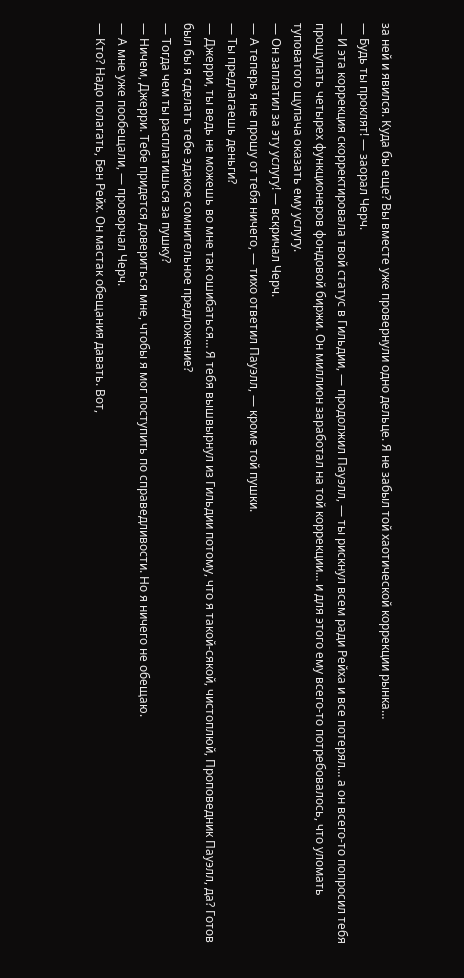за ней и явился. Куда бы еще? Вы вместе уже провернули одно дельце. Я не забыл той хаотической коррекции рынка…
— Будь ты проклят! — заорал Черч.
— И эта коррекция скорректировала твой статус в Гильдии, — продолжил Пауэлл, — ты рискнул всем ради Рейха и все потерял… а он всего-то попросил тебя прощупать четырех функционеров фондовой биржи. Он миллион заработал на той коррекции… и для этого ему всего-то потребовалось, что уломать туповатого щупача оказать ему услугу.
— Он заплатил за эту услугу! — вскричал Черч.
— А теперь я не прошу от тебя ничего, — тихо ответил Пауэлл, — кроме той пушки.
— Ты предлагаешь деньги?
— Джерри, ты ведь не можешь во мне так ошибаться… Я тебя вышвырнул из Гильдии потому, что я такой-сякой, чистоплюй, Проповедник Пауэлл, да? Готов был бы я сделать тебе эдакое сомнительное предложение?
— Тогда чем ты расплатишься за пушку?
— Ничем, Джерри. Тебе придется довериться мне, чтобы я мог поступить по справедливости. Но я ничего не обещаю.
— А мне уже пообещали, — проворчал Черч.
— Кто? Надо полагать, Бен Рейх. Он мастак обещания давать. Вот,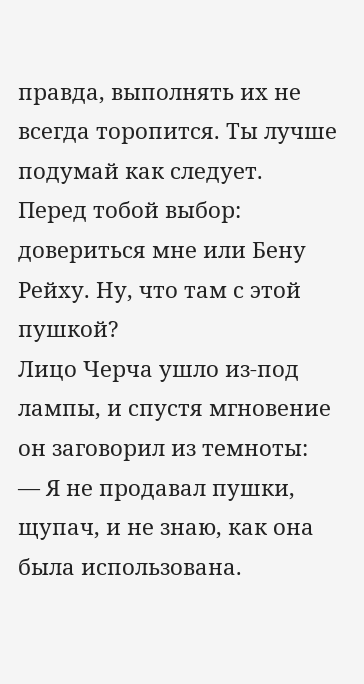правда, выполнять их не всегда торопится. Ты лучше подумай как следует. Перед тобой выбор: довериться мне или Бену Рейху. Ну, что там с этой пушкой?
Лицо Черча ушло из-под лампы, и спустя мгновение он заговорил из темноты:
— Я не продавал пушки, щупач, и не знаю, как она была использована.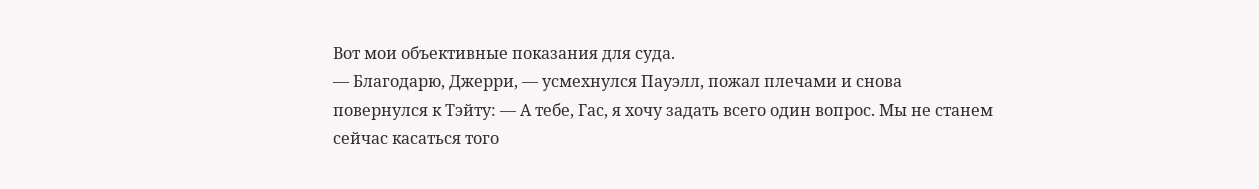Вот мои объективные показания для суда.
— Благодарю, Джерри, — усмехнулся Пауэлл, пожал плечами и снова повернулся к Тэйту: — А тебе, Гас, я хочу задать всего один вопрос. Мы не станем сейчас касаться того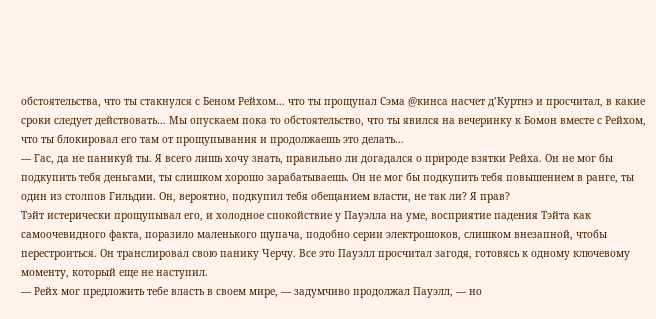обстоятельства, что ты стакнулся с Беном Рейхом… что ты прощупал Сэма @кинса насчет д’Куртнэ и просчитал, в какие сроки следует действовать… Мы опускаем пока то обстоятельство, что ты явился на вечеринку к Бомон вместе с Рейхом, что ты блокировал его там от прощупывания и продолжаешь это делать…
— Гас, да не паникуй ты. Я всего лишь хочу знать, правильно ли догадался о природе взятки Рейха. Он не мог бы подкупить тебя деньгами, ты слишком хорошо зарабатываешь. Он не мог бы подкупить тебя повышением в ранге, ты один из столпов Гильдии. Он, вероятно, подкупил тебя обещанием власти, не так ли? Я прав?
Тэйт истерически прощупывал его, и холодное спокойствие у Пауэлла на уме, восприятие падения Тэйта как самоочевидного факта, поразило маленького щупача, подобно серии электрошоков, слишком внезапной, чтобы перестроиться. Он транслировал свою панику Черчу. Все это Пауэлл просчитал загодя, готовясь к одному ключевому моменту, который еще не наступил.
— Рейх мог предложить тебе власть в своем мире, — задумчиво продолжал Пауэлл, — но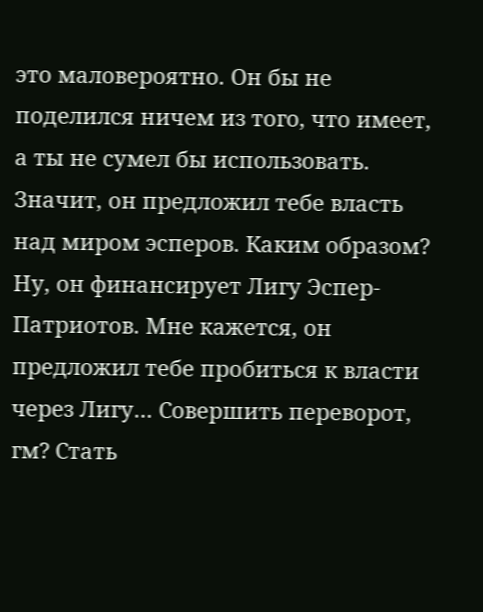это маловероятно. Он бы не поделился ничем из того, что имеет, а ты не сумел бы использовать. Значит, он предложил тебе власть над миром эсперов. Каким образом? Ну, он финансирует Лигу Эспер-Патриотов. Мне кажется, он предложил тебе пробиться к власти через Лигу… Совершить переворот, гм? Стать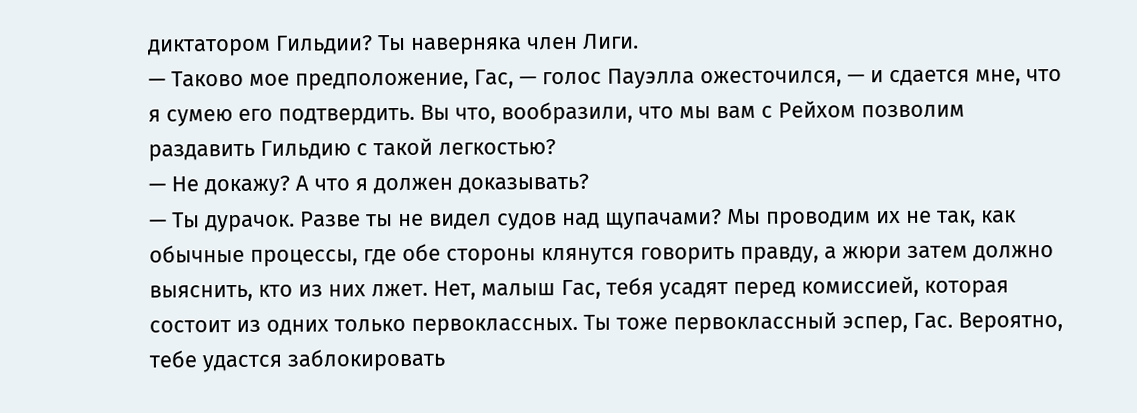диктатором Гильдии? Ты наверняка член Лиги.
— Таково мое предположение, Гас, — голос Пауэлла ожесточился, — и сдается мне, что я сумею его подтвердить. Вы что, вообразили, что мы вам с Рейхом позволим раздавить Гильдию с такой легкостью?
— Не докажу? А что я должен доказывать?
— Ты дурачок. Разве ты не видел судов над щупачами? Мы проводим их не так, как обычные процессы, где обе стороны клянутся говорить правду, а жюри затем должно выяснить, кто из них лжет. Нет, малыш Гас, тебя усадят перед комиссией, которая состоит из одних только первоклассных. Ты тоже первоклассный эспер, Гас. Вероятно, тебе удастся заблокировать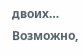двоих… Возможно,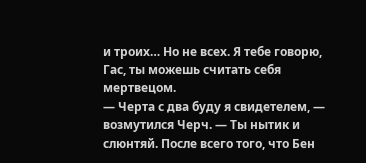и троих… Но не всех. Я тебе говорю, Гас, ты можешь считать себя мертвецом.
— Черта с два буду я свидетелем, — возмутился Черч. — Ты нытик и слюнтяй. После всего того, что Бен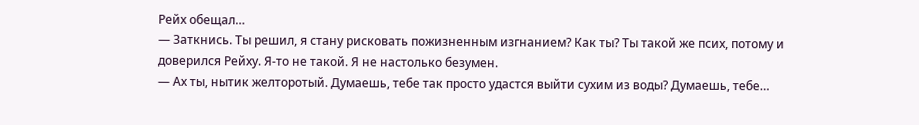Рейх обещал…
— Заткнись. Ты решил, я стану рисковать пожизненным изгнанием? Как ты? Ты такой же псих, потому и доверился Рейху. Я-то не такой. Я не настолько безумен.
— Ах ты, нытик желторотый. Думаешь, тебе так просто удастся выйти сухим из воды? Думаешь, тебе…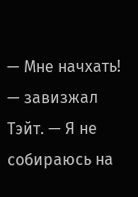— Мне начхать! — завизжал Тэйт. — Я не собираюсь на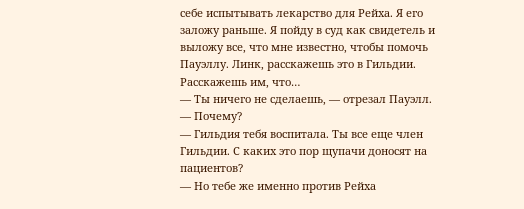себе испытывать лекарство для Рейха. Я его заложу раньше. Я пойду в суд как свидетель и выложу все, что мне известно, чтобы помочь Пауэллу. Линк, расскажешь это в Гильдии. Расскажешь им, что…
— Ты ничего не сделаешь, — отрезал Пауэлл.
— Почему?
— Гильдия тебя воспитала. Ты все еще член Гильдии. С каких это пор щупачи доносят на пациентов?
— Но тебе же именно против Рейха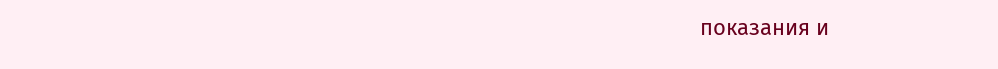показания и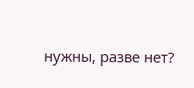нужны, разве нет?